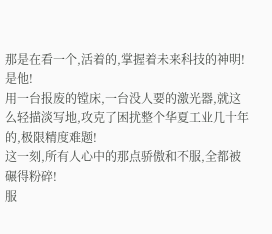那是在看一个,活着的,掌握着未来科技的神明!
是他!
用一台报废的镗床,一台没人要的激光器,就这么轻描淡写地,攻克了困扰整个华夏工业几十年的,极限精度难题!
这一刻,所有人心中的那点骄傲和不服,全都被碾得粉碎!
服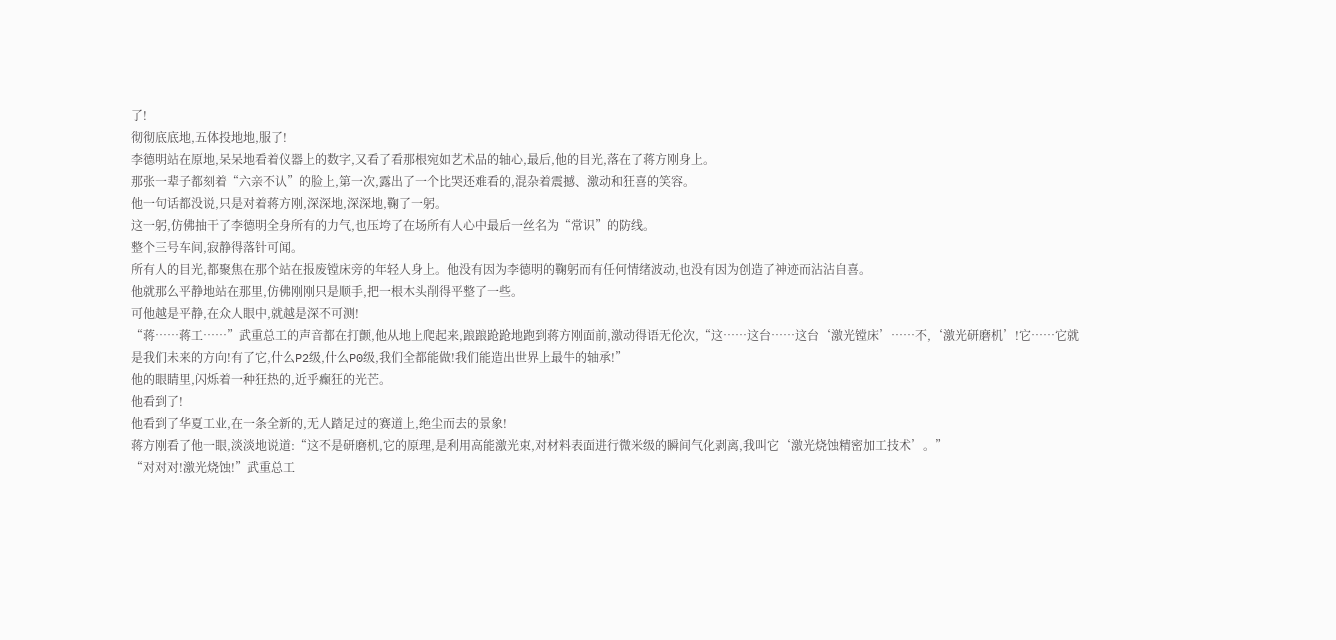了!
彻彻底底地,五体投地地,服了!
李德明站在原地,呆呆地看着仪器上的数字,又看了看那根宛如艺术品的轴心,最后,他的目光,落在了蒋方刚身上。
那张一辈子都刻着“六亲不认”的脸上,第一次,露出了一个比哭还难看的,混杂着震撼、激动和狂喜的笑容。
他一句话都没说,只是对着蒋方刚,深深地,深深地,鞠了一躬。
这一躬,仿佛抽干了李德明全身所有的力气,也压垮了在场所有人心中最后一丝名为“常识”的防线。
整个三号车间,寂静得落针可闻。
所有人的目光,都聚焦在那个站在报废镗床旁的年轻人身上。他没有因为李德明的鞠躬而有任何情绪波动,也没有因为创造了神迹而沾沾自喜。
他就那么平静地站在那里,仿佛刚刚只是顺手,把一根木头削得平整了一些。
可他越是平静,在众人眼中,就越是深不可测!
“蒋……蒋工……”武重总工的声音都在打颤,他从地上爬起来,踉踉跄跄地跑到蒋方刚面前,激动得语无伦次,“这……这台……这台‘激光镗床’……不,‘激光研磨机’!它……它就是我们未来的方向!有了它,什么P2级,什么P0级,我们全都能做!我们能造出世界上最牛的轴承!”
他的眼睛里,闪烁着一种狂热的,近乎癫狂的光芒。
他看到了!
他看到了华夏工业,在一条全新的,无人踏足过的赛道上,绝尘而去的景象!
蒋方刚看了他一眼,淡淡地说道:“这不是研磨机,它的原理,是利用高能激光束,对材料表面进行微米级的瞬间气化剥离,我叫它‘激光烧蚀精密加工技术’。”
“对对对!激光烧蚀!”武重总工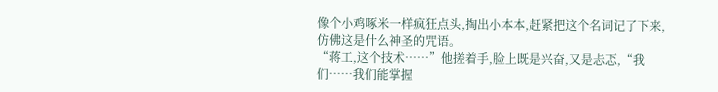像个小鸡啄米一样疯狂点头,掏出小本本,赶紧把这个名词记了下来,仿佛这是什么神圣的咒语。
“蒋工,这个技术……”他搓着手,脸上既是兴奋,又是忐忑,“我们……我们能掌握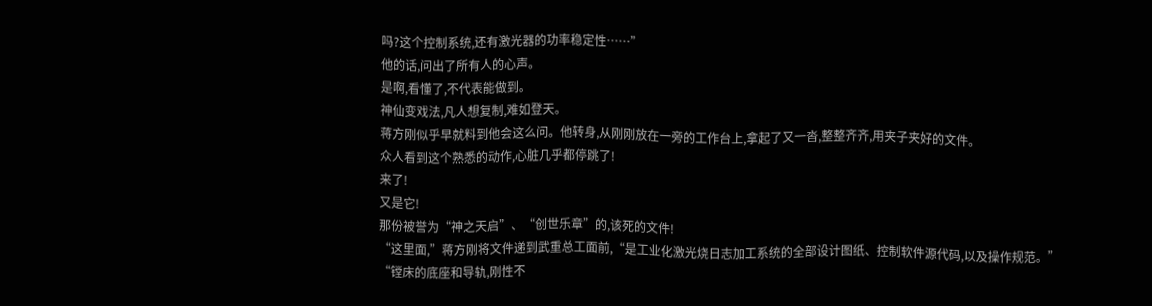吗?这个控制系统,还有激光器的功率稳定性……”
他的话,问出了所有人的心声。
是啊,看懂了,不代表能做到。
神仙变戏法,凡人想复制,难如登天。
蒋方刚似乎早就料到他会这么问。他转身,从刚刚放在一旁的工作台上,拿起了又一沓,整整齐齐,用夹子夹好的文件。
众人看到这个熟悉的动作,心脏几乎都停跳了!
来了!
又是它!
那份被誉为“神之天启”、“创世乐章”的,该死的文件!
“这里面,”蒋方刚将文件递到武重总工面前,“是工业化激光烧日志加工系统的全部设计图纸、控制软件源代码,以及操作规范。”
“镗床的底座和导轨,刚性不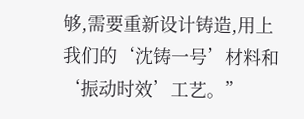够,需要重新设计铸造,用上我们的‘沈铸一号’材料和‘振动时效’工艺。”